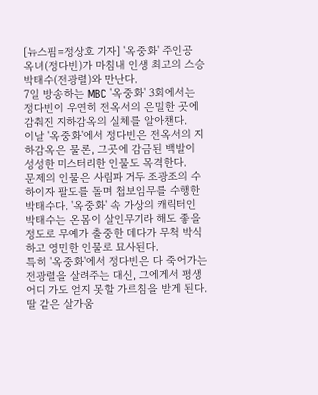[뉴스핌=정상호 기자] '옥중화' 주인공 옥녀(정다빈)가 마침내 인생 최고의 스승 박태수(전광렬)와 만난다.
7일 방송하는 MBC '옥중화' 3회에서는 정다빈이 우연히 전옥서의 은밀한 곳에 감춰진 지하감옥의 실체를 알아챈다.
이날 '옥중화'에서 정다빈은 전옥서의 지하감옥은 물론, 그곳에 감금된 백발이 성성한 미스터리한 인물도 목격한다.
문제의 인물은 사림파 거두 조광조의 수하이자 팔도를 돌며 첩보임무를 수행한 박태수다. '옥중화' 속 가상의 캐릭터인 박태수는 온몸이 살인무기라 해도 좋을 정도로 무예가 출중한 데다가 무척 박식하고 영민한 인물로 묘사된다.
특히 '옥중화'에서 정다빈은 다 죽어가는 전광렬을 살려주는 대신, 그에게서 평생 어디 가도 얻지 못할 가르침을 받게 된다. 딸 같은 살가움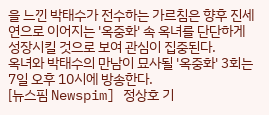을 느낀 박태수가 전수하는 가르침은 향후 진세연으로 이어지는 '옥중화' 속 옥녀를 단단하게 성장시킬 것으로 보여 관심이 집중된다.
옥녀와 박태수의 만남이 묘사될 '옥중화' 3회는 7일 오후 10시에 방송한다.
[뉴스핌 Newspim] 정상호 기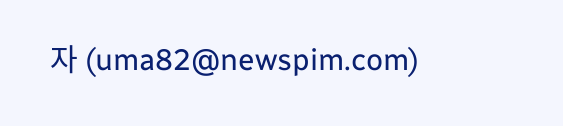자 (uma82@newspim.com)